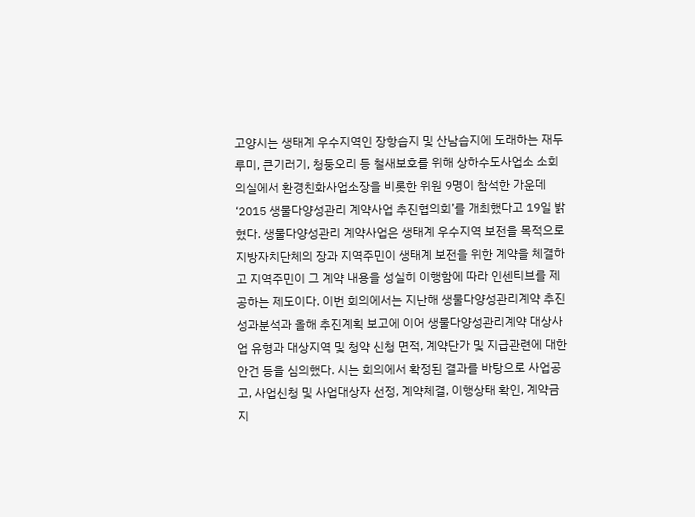고양시는 생태계 우수지역인 장항습지 및 산남습지에 도래하는 재두루미, 큰기러기, 청둥오리 등 철새보호를 위해 상하수도사업소 소회의실에서 환경친화사업소장을 비롯한 위원 9명이 참석한 가운데 ‘2015 생물다양성관리 계약사업 추진협의회’를 개최했다고 19일 밝혔다. 생물다양성관리 계약사업은 생태계 우수지역 보전을 목적으로 지방자치단체의 장과 지역주민이 생태계 보전을 위한 계약을 체결하고 지역주민이 그 계약 내용을 성실히 이행함에 따라 인센티브를 제공하는 제도이다. 이번 회의에서는 지난해 생물다양성관리계약 추진 성과분석과 올해 추진계획 보고에 이어 생물다양성관리계약 대상사업 유형과 대상지역 및 청약 신청 면적, 계약단가 및 지급관련에 대한 안건 등을 심의했다. 시는 회의에서 확정된 결과를 바탕으로 사업공고, 사업신청 및 사업대상자 선정, 계약체결, 이행상태 확인, 계약금 지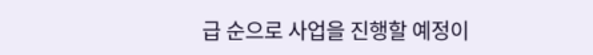급 순으로 사업을 진행할 예정이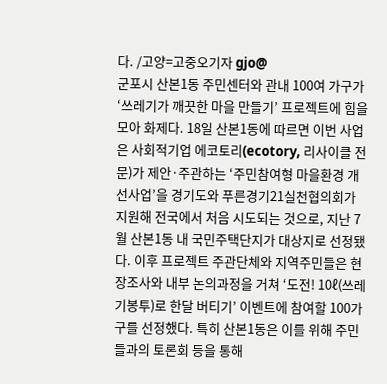다. /고양=고중오기자 gjo@
군포시 산본1동 주민센터와 관내 100여 가구가 ‘쓰레기가 깨끗한 마을 만들기’ 프로젝트에 힘을 모아 화제다. 18일 산본1동에 따르면 이번 사업은 사회적기업 에코토리(ecotory, 리사이클 전문)가 제안·주관하는 ‘주민참여형 마을환경 개선사업’을 경기도와 푸른경기21실천협의회가 지원해 전국에서 처음 시도되는 것으로, 지난 7월 산본1동 내 국민주택단지가 대상지로 선정됐다. 이후 프로젝트 주관단체와 지역주민들은 현장조사와 내부 논의과정을 거쳐 ‘도전! 10ℓ(쓰레기봉투)로 한달 버티기’ 이벤트에 참여할 100가구를 선정했다. 특히 산본1동은 이를 위해 주민들과의 토론회 등을 통해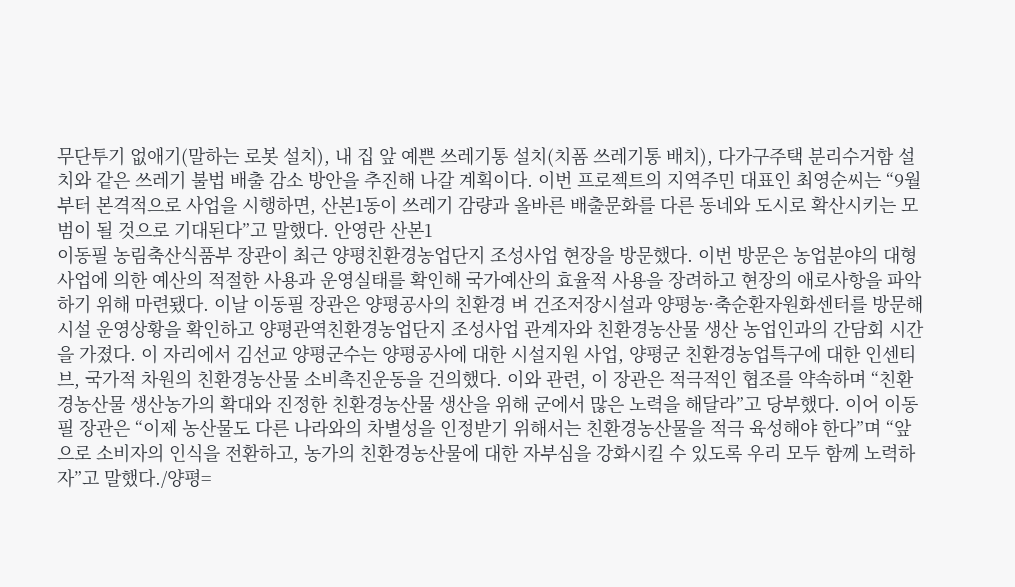무단투기 없애기(말하는 로봇 설치), 내 집 앞 예쁜 쓰레기통 설치(치폼 쓰레기통 배치), 다가구주택 분리수거함 설치와 같은 쓰레기 불법 배출 감소 방안을 추진해 나갈 계획이다. 이번 프로젝트의 지역주민 대표인 최영순씨는 “9월부터 본격적으로 사업을 시행하면, 산본1동이 쓰레기 감량과 올바른 배출문화를 다른 동네와 도시로 확산시키는 모범이 될 것으로 기대된다”고 말했다. 안영란 산본1
이동필 농림축산식품부 장관이 최근 양평친환경농업단지 조성사업 현장을 방문했다. 이번 방문은 농업분야의 대형 사업에 의한 예산의 적절한 사용과 운영실태를 확인해 국가예산의 효율적 사용을 장려하고 현장의 애로사항을 파악하기 위해 마련됐다. 이날 이동필 장관은 양평공사의 친환경 벼 건조저장시설과 양평농·축순환자원화센터를 방문해 시설 운영상황을 확인하고 양평관역친환경농업단지 조성사업 관계자와 친환경농산물 생산 농업인과의 간담회 시간을 가졌다. 이 자리에서 김선교 양평군수는 양평공사에 대한 시설지원 사업, 양평군 친환경농업특구에 대한 인센티브, 국가적 차원의 친환경농산물 소비촉진운동을 건의했다. 이와 관련, 이 장관은 적극적인 협조를 약속하며 “친환경농산물 생산농가의 확대와 진정한 친환경농산물 생산을 위해 군에서 많은 노력을 해달라”고 당부했다. 이어 이동필 장관은 “이제 농산물도 다른 나라와의 차별성을 인정받기 위해서는 친환경농산물을 적극 육성해야 한다”며 “앞으로 소비자의 인식을 전환하고, 농가의 친환경농산물에 대한 자부심을 강화시킬 수 있도록 우리 모두 함께 노력하자”고 말했다./양평=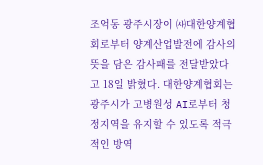조억동 광주시장이 ㈔대한양계협회로부터 양계산업발전에 감사의 뜻을 담은 감사패를 전달받았다고 18일 밝혔다. 대한양계협회는 광주시가 고병원성 AI로부터 청정지역을 유지할 수 있도록 적극적인 방역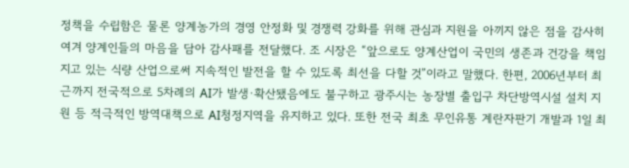정책을 수립함은 물론 양계농가의 경영 안정화 및 경쟁력 강화를 위해 관심과 지원을 아끼지 않은 점을 감사히 여겨 양계인들의 마음을 담아 감사패를 전달했다. 조 시장은 “앞으로도 양계산업이 국민의 생존과 건강을 책임지고 있는 식량 산업으로써 지속적인 발전을 할 수 있도록 최선을 다할 것”이라고 말했다. 한편, 2006년부터 최근까지 전국적으로 5차례의 AI가 발생·확산됐음에도 불구하고 광주시는 농장별 출입구 차단방역시설 설치 지원 등 적극적인 방역대책으로 AI청정지역을 유지하고 있다. 또한 전국 최초 무인유통 계란자판기 개발과 1일 최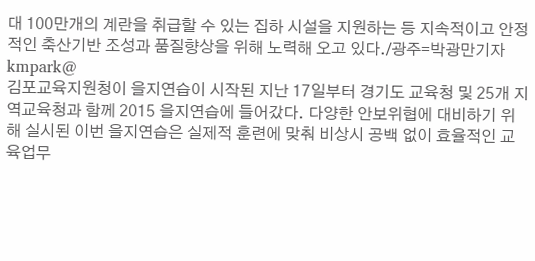대 100만개의 계란을 취급할 수 있는 집하 시설을 지원하는 등 지속적이고 안정적인 축산기반 조성과 품질향상을 위해 노력해 오고 있다./광주=박광만기자 kmpark@
김포교육지원청이 을지연습이 시작된 지난 17일부터 경기도 교육청 및 25개 지역교육청과 함께 2015 을지연습에 들어갔다. 다양한 안보위협에 대비하기 위해 실시된 이번 을지연습은 실제적 훈련에 맞춰 비상시 공백 없이 효율적인 교육업무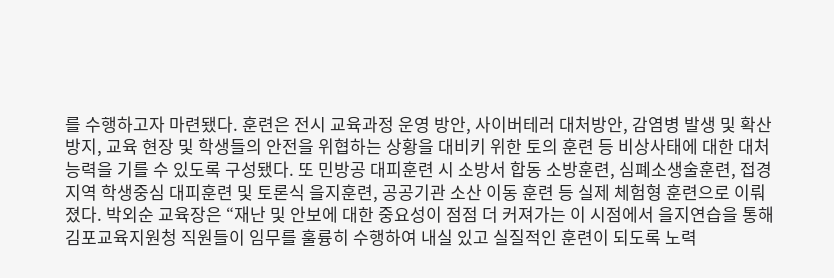를 수행하고자 마련됐다. 훈련은 전시 교육과정 운영 방안, 사이버테러 대처방안, 감염병 발생 및 확산 방지, 교육 현장 및 학생들의 안전을 위협하는 상황을 대비키 위한 토의 훈련 등 비상사태에 대한 대처능력을 기를 수 있도록 구성됐다. 또 민방공 대피훈련 시 소방서 합동 소방훈련, 심폐소생술훈련, 접경지역 학생중심 대피훈련 및 토론식 을지훈련, 공공기관 소산 이동 훈련 등 실제 체험형 훈련으로 이뤄졌다. 박외순 교육장은 “재난 및 안보에 대한 중요성이 점점 더 커져가는 이 시점에서 을지연습을 통해 김포교육지원청 직원들이 임무를 훌륭히 수행하여 내실 있고 실질적인 훈련이 되도록 노력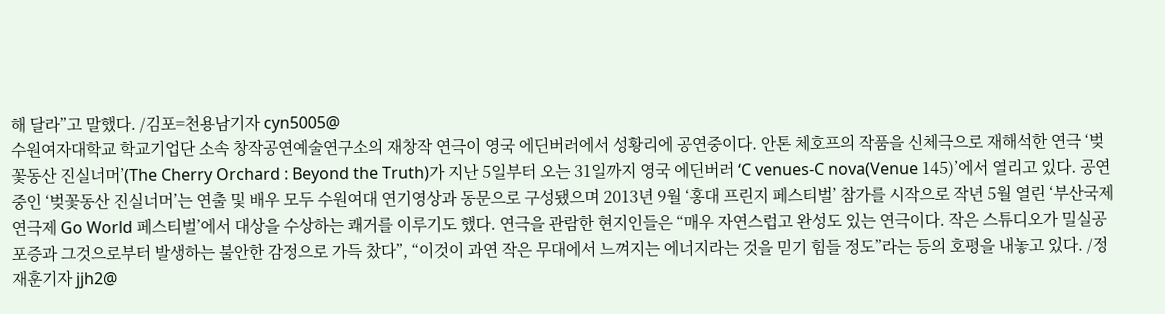해 달라”고 말했다. /김포=천용남기자 cyn5005@
수원여자대학교 학교기업단 소속 창작공연예술연구소의 재창작 연극이 영국 에딘버러에서 성황리에 공연중이다. 안톤 체호프의 작품을 신체극으로 재해석한 연극 ‘벚꽃동산 진실너머’(The Cherry Orchard : Beyond the Truth)가 지난 5일부터 오는 31일까지 영국 에딘버러 ‘C venues-C nova(Venue 145)’에서 열리고 있다. 공연 중인 ‘벚꽃동산 진실너머’는 연출 및 배우 모두 수원여대 연기영상과 동문으로 구성됐으며 2013년 9월 ‘홍대 프린지 페스티벌’ 참가를 시작으로 작년 5월 열린 ‘부산국제연극제 Go World 페스티벌’에서 대상을 수상하는 쾌거를 이루기도 했다. 연극을 관람한 현지인들은 “매우 자연스럽고 완성도 있는 연극이다. 작은 스튜디오가 밀실공포증과 그것으로부터 발생하는 불안한 감정으로 가득 찼다”, “이것이 과연 작은 무대에서 느껴지는 에너지라는 것을 믿기 힘들 정도”라는 등의 호평을 내놓고 있다. /정재훈기자 jjh2@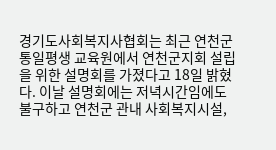경기도사회복지사협회는 최근 연천군 통일평생 교육원에서 연천군지회 설립을 위한 설명회를 가졌다고 18일 밝혔다. 이날 설명회에는 저녁시간임에도 불구하고 연천군 관내 사회복지시설,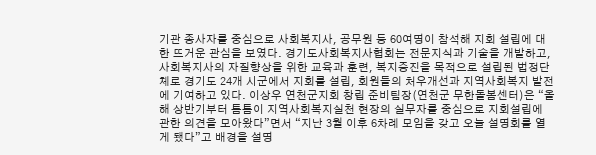기관 종사자를 중심으로 사회복지사, 공무원 등 60여명이 참석해 지회 설립에 대한 뜨거운 관심을 보였다. 경기도사회복지사협회는 전문지식과 기술을 개발하고, 사회복지사의 자질향상을 위한 교육과 훈련, 복지증진을 목적으로 설립된 법정단체로 경기도 24개 시군에서 지회를 설립, 회원들의 처우개선과 지역사회복지 발전에 기여하고 있다. 이상우 연천군지회 창립 준비팀장(연천군 무한돌봄센터)은 “올해 상반기부터 틈틈이 지역사회복지실천 현장의 실무자를 중심으로 지회설립에 관한 의견을 모아왔다”면서 “지난 3월 이후 6차례 모임을 갖고 오늘 설명회를 열게 됐다”고 배경을 설명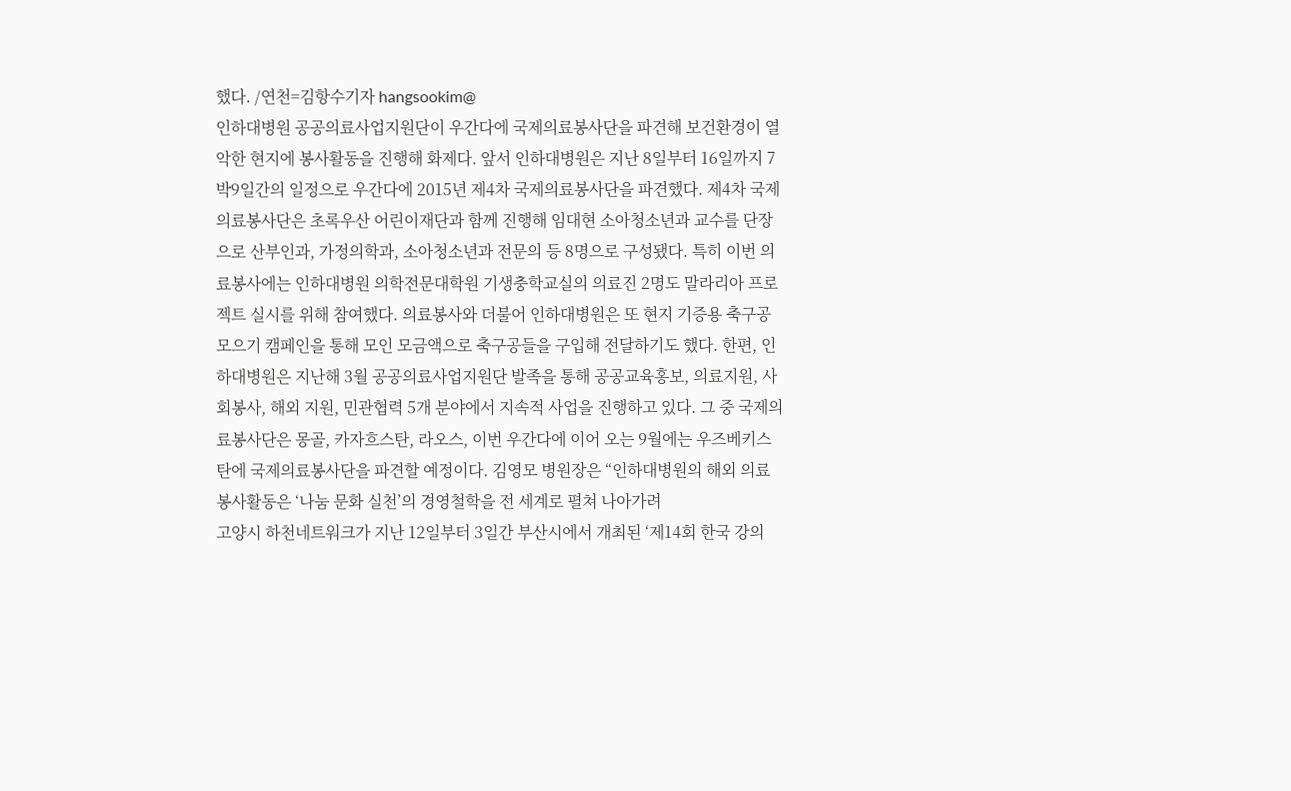했다. /연천=김항수기자 hangsookim@
인하대병원 공공의료사업지원단이 우간다에 국제의료봉사단을 파견해 보건환경이 열악한 현지에 봉사활동을 진행해 화제다. 앞서 인하대병원은 지난 8일부터 16일까지 7박9일간의 일정으로 우간다에 2015년 제4차 국제의료봉사단을 파견했다. 제4차 국제의료봉사단은 초록우산 어린이재단과 함께 진행해 임대현 소아청소년과 교수를 단장으로 산부인과, 가정의학과, 소아청소년과 전문의 등 8명으로 구성됐다. 특히 이번 의료봉사에는 인하대병원 의학전문대학원 기생충학교실의 의료진 2명도 말라리아 프로젝트 실시를 위해 참여했다. 의료봉사와 더불어 인하대병원은 또 현지 기증용 축구공 모으기 캠페인을 통해 모인 모금액으로 축구공들을 구입해 전달하기도 했다. 한편, 인하대병원은 지난해 3월 공공의료사업지원단 발족을 통해 공공교육홍보, 의료지원, 사회봉사, 해외 지원, 민관협력 5개 분야에서 지속적 사업을 진행하고 있다. 그 중 국제의료봉사단은 몽골, 카자흐스탄, 라오스, 이번 우간다에 이어 오는 9월에는 우즈베키스탄에 국제의료봉사단을 파견할 예정이다. 김영모 병원장은 “인하대병원의 해외 의료봉사활동은 ‘나눔 문화 실천’의 경영철학을 전 세계로 펼쳐 나아가려
고양시 하천네트워크가 지난 12일부터 3일간 부산시에서 개최된 ‘제14회 한국 강의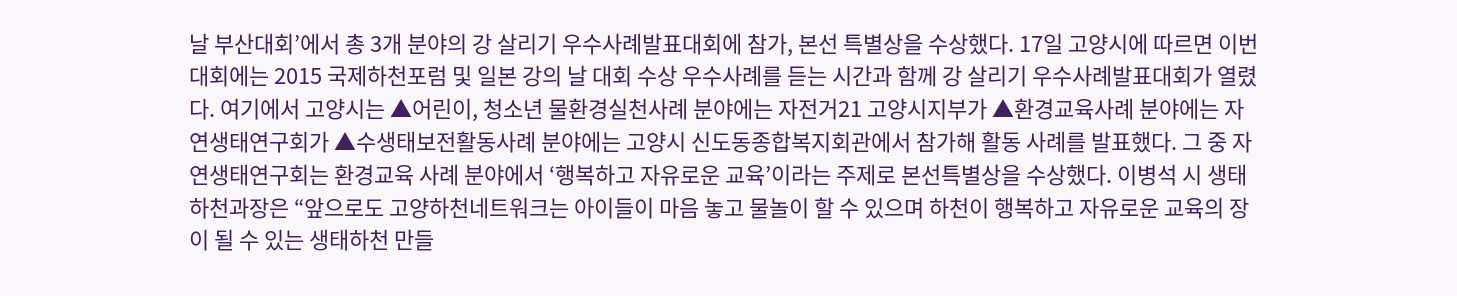날 부산대회’에서 총 3개 분야의 강 살리기 우수사례발표대회에 참가, 본선 특별상을 수상했다. 17일 고양시에 따르면 이번 대회에는 2015 국제하천포럼 및 일본 강의 날 대회 수상 우수사례를 듣는 시간과 함께 강 살리기 우수사례발표대회가 열렸다. 여기에서 고양시는 ▲어린이, 청소년 물환경실천사례 분야에는 자전거21 고양시지부가 ▲환경교육사례 분야에는 자연생태연구회가 ▲수생태보전활동사례 분야에는 고양시 신도동종합복지회관에서 참가해 활동 사례를 발표했다. 그 중 자연생태연구회는 환경교육 사례 분야에서 ‘행복하고 자유로운 교육’이라는 주제로 본선특별상을 수상했다. 이병석 시 생태하천과장은 “앞으로도 고양하천네트워크는 아이들이 마음 놓고 물놀이 할 수 있으며 하천이 행복하고 자유로운 교육의 장이 될 수 있는 생태하천 만들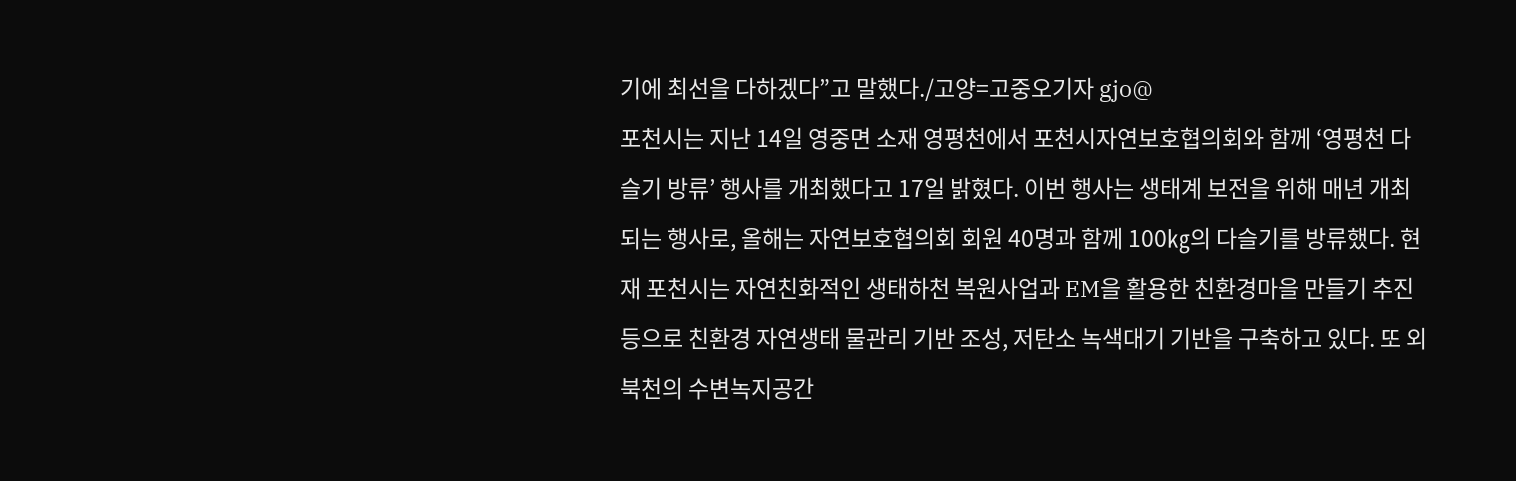기에 최선을 다하겠다”고 말했다./고양=고중오기자 gjo@
포천시는 지난 14일 영중면 소재 영평천에서 포천시자연보호협의회와 함께 ‘영평천 다슬기 방류’ 행사를 개최했다고 17일 밝혔다. 이번 행사는 생태계 보전을 위해 매년 개최되는 행사로, 올해는 자연보호협의회 회원 40명과 함께 100㎏의 다슬기를 방류했다. 현재 포천시는 자연친화적인 생태하천 복원사업과 EM을 활용한 친환경마을 만들기 추진 등으로 친환경 자연생태 물관리 기반 조성, 저탄소 녹색대기 기반을 구축하고 있다. 또 외북천의 수변녹지공간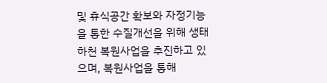및 휴식공간 확보와 자정기능을 통한 수질개선을 위해 생태하천 복원사업을 추진하고 있으며, 복원사업을 통해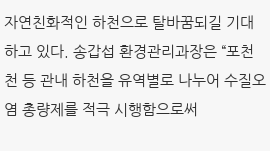자연친화적인 하천으로 탈바꿈되길 기대하고 있다. 송갑섭 환경관리과장은 “포천천 등 관내 하천을 유역별로 나누어 수질오염 총량제를 적극 시행함으로써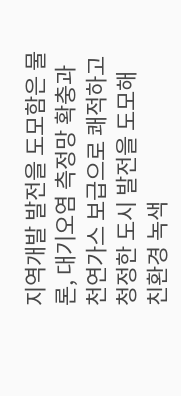지역개발 발전을 도모함은 물론, 대기오염 측정망 확충과 천연가스 보급으로 쾌적하고 청정한 도시 발전을 도모해 친환경 녹색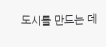도시를 만드는 데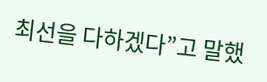최선을 다하겠다”고 말했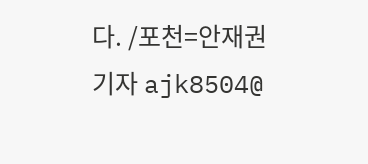다. /포천=안재권기자 ajk8504@